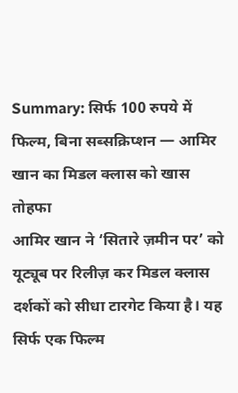Summary: सिर्फ 100 रुपये में फिल्म, बिना सब्सक्रिप्शन — आमिर खान का मिडल क्लास को खास तोहफा
आमिर खान ने ‘सितारे ज़मीन पर’ को यूट्यूब पर रिलीज़ कर मिडल क्लास दर्शकों को सीधा टारगेट किया है। यह सिर्फ एक फिल्म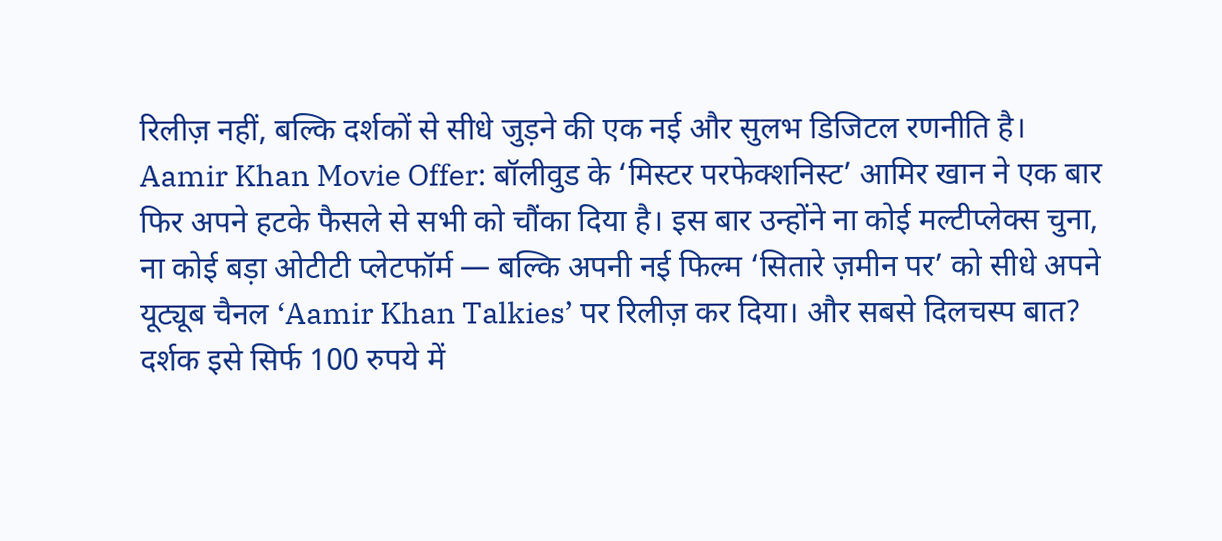रिलीज़ नहीं, बल्कि दर्शकों से सीधे जुड़ने की एक नई और सुलभ डिजिटल रणनीति है।
Aamir Khan Movie Offer: बॉलीवुड के ‘मिस्टर परफेक्शनिस्ट’ आमिर खान ने एक बार फिर अपने हटके फैसले से सभी को चौंका दिया है। इस बार उन्होंने ना कोई मल्टीप्लेक्स चुना, ना कोई बड़ा ओटीटी प्लेटफॉर्म — बल्कि अपनी नई फिल्म ‘सितारे ज़मीन पर’ को सीधे अपने यूट्यूब चैनल ‘Aamir Khan Talkies’ पर रिलीज़ कर दिया। और सबसे दिलचस्प बात? दर्शक इसे सिर्फ 100 रुपये में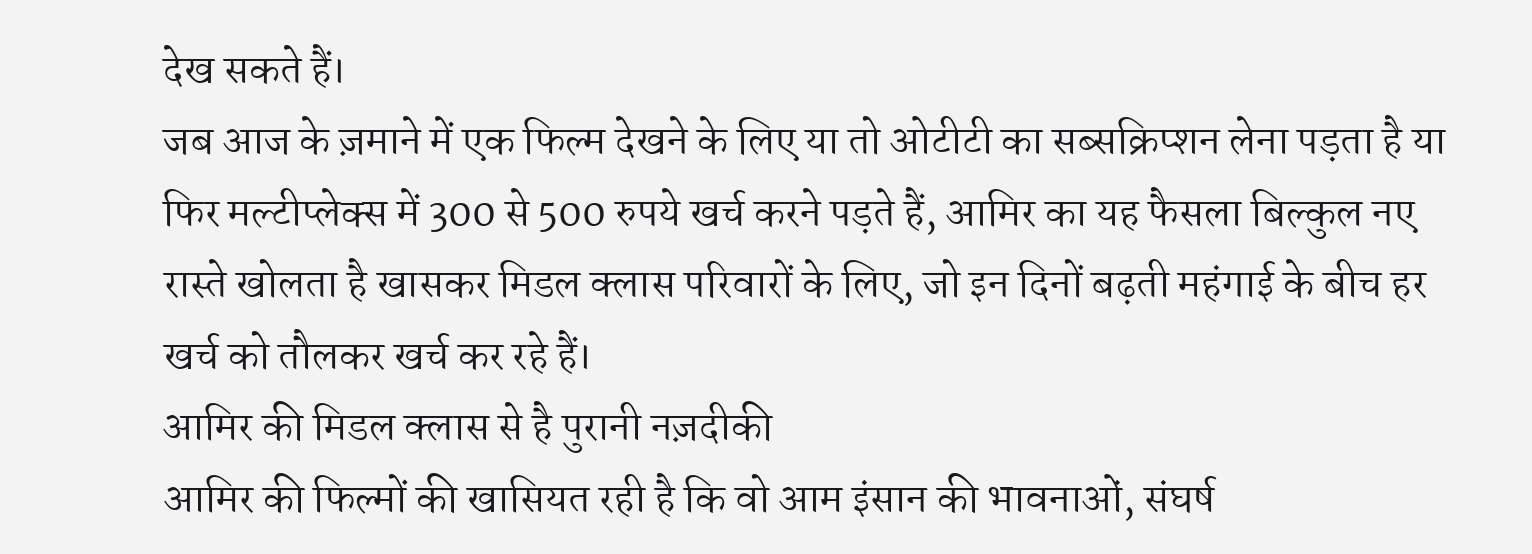देख सकते हैं।
जब आज के ज़माने में एक फिल्म देखने के लिए या तो ओटीटी का सब्सक्रिप्शन लेना पड़ता है या फिर मल्टीप्लेक्स में 300 से 500 रुपये खर्च करने पड़ते हैं, आमिर का यह फैसला बिल्कुल नए रास्ते खोलता है खासकर मिडल क्लास परिवारों के लिए, जो इन दिनों बढ़ती महंगाई के बीच हर खर्च को तौलकर खर्च कर रहे हैं।
आमिर की मिडल क्लास से है पुरानी नज़दीकी
आमिर की फिल्मों की खासियत रही है कि वो आम इंसान की भावनाओं, संघर्ष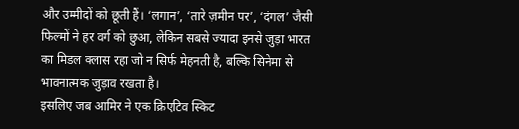और उम्मीदों को छूती हैं। ‘लगान’, ‘तारे ज़मीन पर’, ‘दंगल’ जैसी फिल्मों ने हर वर्ग को छुआ, लेकिन सबसे ज्यादा इनसे जुड़ा भारत का मिडल क्लास रहा जो न सिर्फ मेहनती है, बल्कि सिनेमा से भावनात्मक जुड़ाव रखता है।
इसलिए जब आमिर ने एक क्रिएटिव स्किट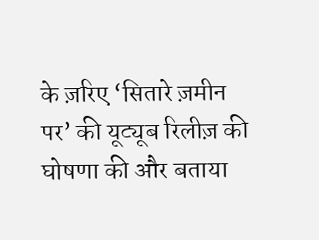के ज़रिए ‘सितारे ज़मीन पर’ की यूट्यूब रिलीज़ की घोषणा की और बताया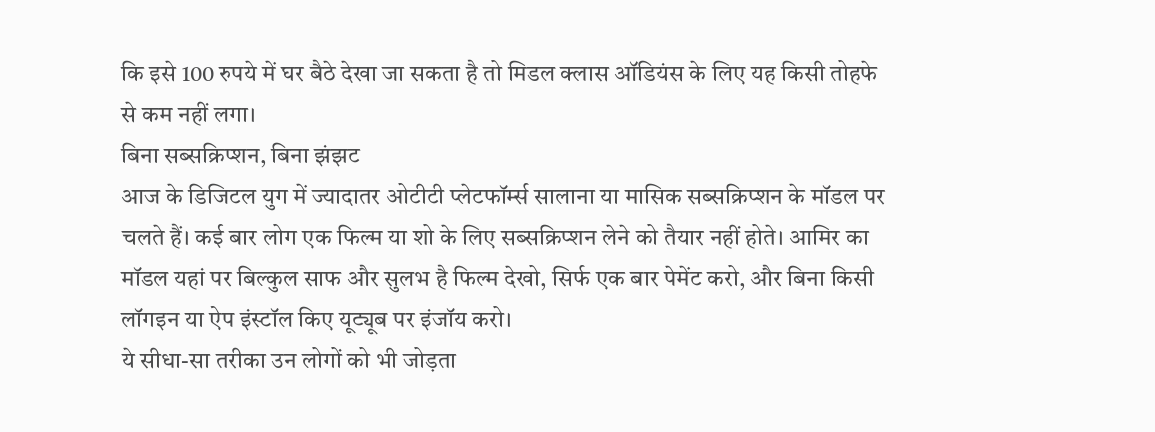कि इसे 100 रुपये में घर बैठे देखा जा सकता है तो मिडल क्लास ऑडियंस के लिए यह किसी तोहफे से कम नहीं लगा।
बिना सब्सक्रिप्शन, बिना झंझट
आज के डिजिटल युग में ज्यादातर ओटीटी प्लेटफॉर्म्स सालाना या मासिक सब्सक्रिप्शन के मॉडल पर चलते हैं। कई बार लोग एक फिल्म या शो के लिए सब्सक्रिप्शन लेने को तैयार नहीं होते। आमिर का मॉडल यहां पर बिल्कुल साफ और सुलभ है फिल्म देखो, सिर्फ एक बार पेमेंट करो, और बिना किसी लॉगइन या ऐप इंस्टॉल किए यूट्यूब पर इंजॉय करो।
ये सीधा-सा तरीका उन लोगों को भी जोड़ता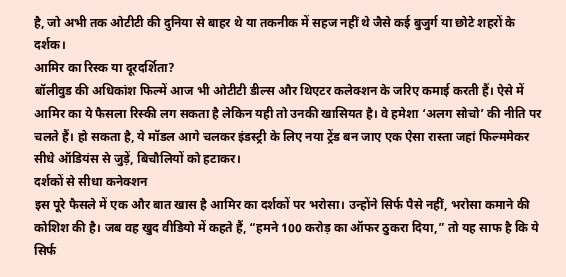है, जो अभी तक ओटीटी की दुनिया से बाहर थे या तकनीक में सहज नहीं थे जैसे कई बुजुर्ग या छोटे शहरों के दर्शक।
आमिर का रिस्क या दूरदर्शिता?
बॉलीवुड की अधिकांश फिल्में आज भी ओटीटी डील्स और थिएटर कलेक्शन के जरिए कमाई करती हैं। ऐसे में आमिर का ये फैसला रिस्की लग सकता है लेकिन यही तो उनकी खासियत है। वे हमेशा ‘अलग सोचो’ की नीति पर चलते हैं। हो सकता है, ये मॉडल आगे चलकर इंडस्ट्री के लिए नया ट्रेंड बन जाए एक ऐसा रास्ता जहां फिल्ममेकर सीधे ऑडियंस से जुड़ें, बिचौलियों को हटाकर।
दर्शकों से सीधा कनेक्शन
इस पूरे फैसले में एक और बात खास है आमिर का दर्शकों पर भरोसा। उन्होंने सिर्फ पैसे नहीं, भरोसा कमाने की कोशिश की है। जब वह खुद वीडियो में कहते हैं, “हमने 100 करोड़ का ऑफर ठुकरा दिया,” तो यह साफ है कि ये सिर्फ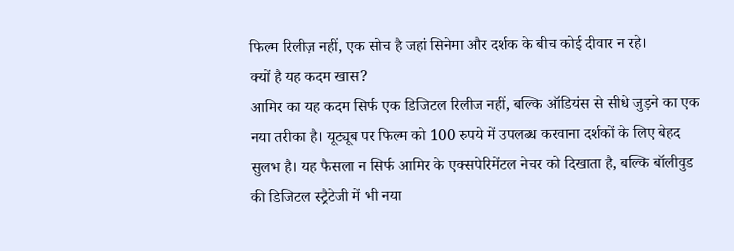फिल्म रिलीज़ नहीं, एक सोच है जहां सिनेमा और दर्शक के बीच कोई दीवार न रहे।
क्यों है यह कदम खास?
आमिर का यह कदम सिर्फ एक डिजिटल रिलीज नहीं, बल्कि ऑडियंस से सीधे जुड़ने का एक नया तरीका है। यूट्यूब पर फिल्म को 100 रुपये में उपलब्ध करवाना दर्शकों के लिए बेहद सुलभ है। यह फैसला न सिर्फ आमिर के एक्सपेरिमेंटल नेचर को दिखाता है, बल्कि बॉलीवुड की डिजिटल स्ट्रैटेजी में भी नया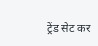ट्रेंड सेट कर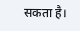सकता है।